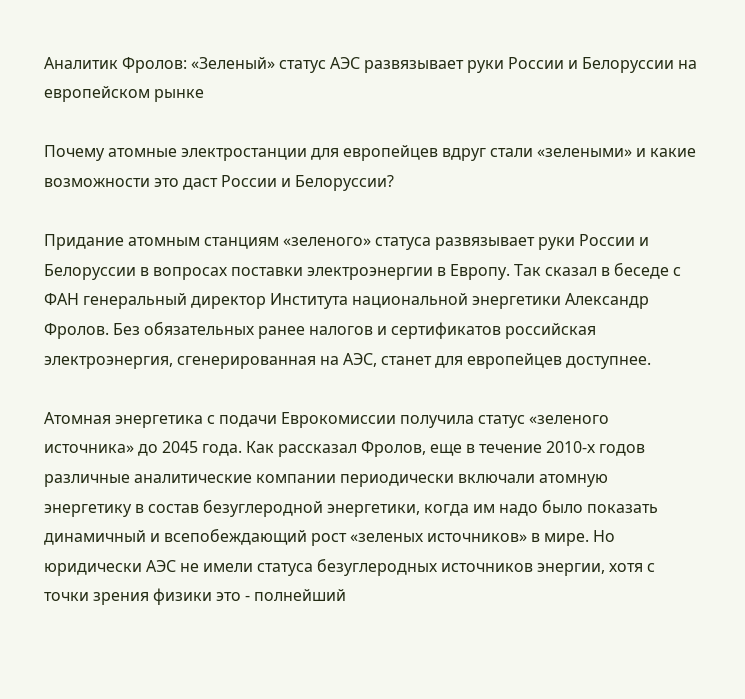Аналитик Фролов: «Зеленый» статус АЭС развязывает руки России и Белоруссии на европейском рынке

Почему атомные электростанции для европейцев вдруг стали «зелеными» и какие возможности это даст России и Белоруссии?

Придание атомным станциям «зеленого» статуса развязывает руки России и Белоруссии в вопросах поставки электроэнергии в Европу. Так сказал в беседе с ФАН генеральный директор Института национальной энергетики Александр Фролов. Без обязательных ранее налогов и сертификатов российская электроэнергия, сгенерированная на АЭС, станет для европейцев доступнее.

Атомная энергетика с подачи Еврокомиссии получила статус «зеленого источника» до 2045 года. Как рассказал Фролов, еще в течение 2010-х годов различные аналитические компании периодически включали атомную энергетику в состав безуглеродной энергетики, когда им надо было показать динамичный и всепобеждающий рост «зеленых источников» в мире. Но юридически АЭС не имели статуса безуглеродных источников энергии, хотя с точки зрения физики это - полнейший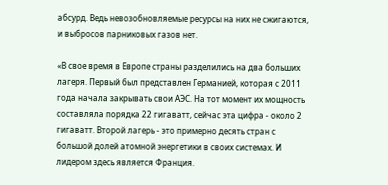абсурд. Ведь невозобновляемые ресурсы на них не сжигаются, и выбросов парниковых газов нет.

«В свое время в Европе страны разделились на два больших лагеря. Первый был представлен Германией, которая с 2011 года начала закрывать свои АЭС. На тот момент их мощность составляла порядка 22 гигаватт, сейчас эта цифра - около 2 гигаватт. Второй лагерь - это примерно десять стран с большой долей атомной энергетики в своих системах. И лидером здесь является Франция.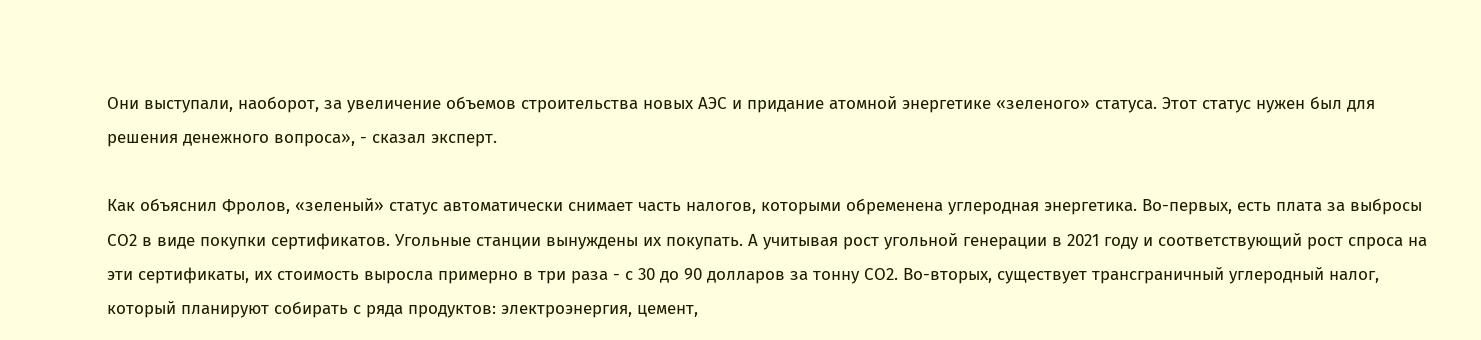Они выступали, наоборот, за увеличение объемов строительства новых АЭС и придание атомной энергетике «зеленого» статуса. Этот статус нужен был для решения денежного вопроса», - сказал эксперт.

Как объяснил Фролов, «зеленый» статус автоматически снимает часть налогов, которыми обременена углеродная энергетика. Во-первых, есть плата за выбросы СО2 в виде покупки сертификатов. Угольные станции вынуждены их покупать. А учитывая рост угольной генерации в 2021 году и соответствующий рост спроса на эти сертификаты, их стоимость выросла примерно в три раза - с 30 до 90 долларов за тонну СО2. Во-вторых, существует трансграничный углеродный налог, который планируют собирать с ряда продуктов: электроэнергия, цемент,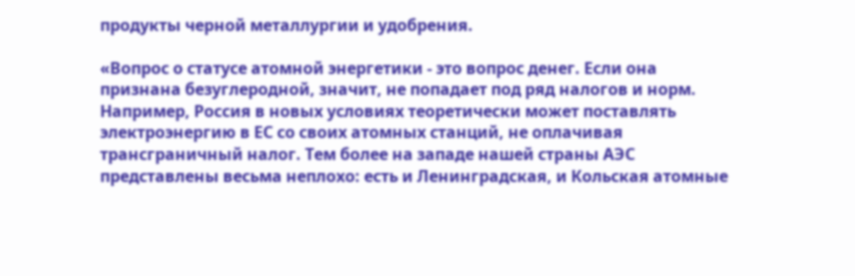продукты черной металлургии и удобрения.

«Вопрос о статусе атомной энергетики - это вопрос денег. Если она признана безуглеродной, значит, не попадает под ряд налогов и норм. Например, Россия в новых условиях теоретически может поставлять электроэнергию в ЕС со своих атомных станций, не оплачивая трансграничный налог. Тем более на западе нашей страны АЭС представлены весьма неплохо: есть и Ленинградская, и Кольская атомные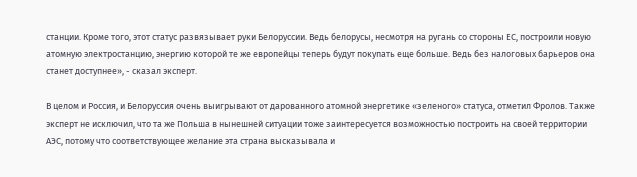станции. Кроме того, этот статус развязывает руки Белоруссии. Ведь белорусы, несмотря на ругань со стороны ЕС, построили новую атомную электростанцию, энергию которой те же европейцы теперь будут покупать еще больше. Ведь без налоговых барьеров она станет доступнее», - сказал эксперт.

В целом и Россия, и Белоруссия очень выигрывают от дарованного атомной энергетике «зеленого» статуса, отметил Фролов. Также эксперт не исключил, что та же Польша в нынешней ситуации тоже заинтересуется возможностью построить на своей территории АЭС, потому что соответствующее желание эта страна высказывала и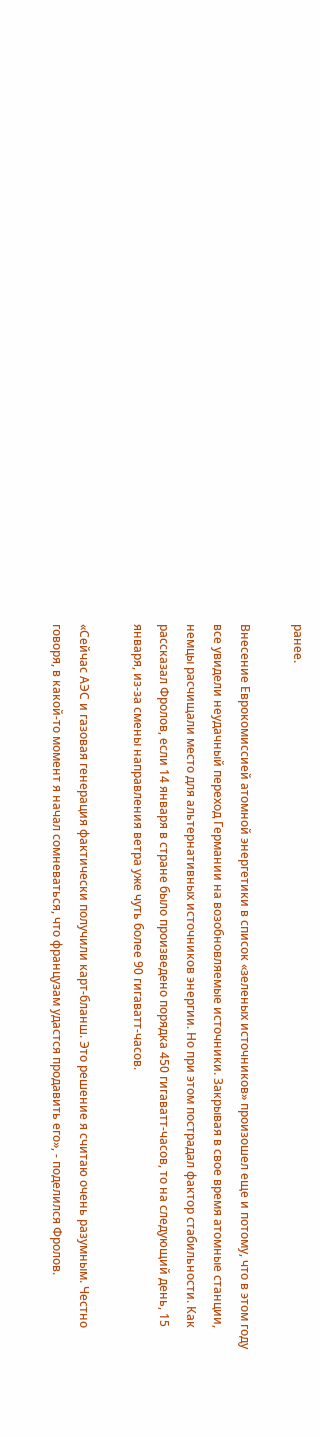ранее.

Внесение Еврокомиссией атомной энергетики в список «зеленых источников» произошел еще и потому, что в этом году все увидели неудачный переход Германии на возобновляемые источники. Закрывая в свое время атомные станции, немцы расчищали место для альтернативных источников энергии. Но при этом пострадал фактор стабильности. Как рассказал Фролов, если 14 января в стране было произведено порядка 450 гигаватт-часов, то на следующий день, 15 января, из-за смены направления ветра уже чуть более 90 гигаватт-часов.

«Сейчас АЭС и газовая генерация фактически получили карт-бланш. Это решение я считаю очень разумным. Честно говоря, в какой-то момент я начал сомневаться, что французам удастся продавить его», - поделился Фролов.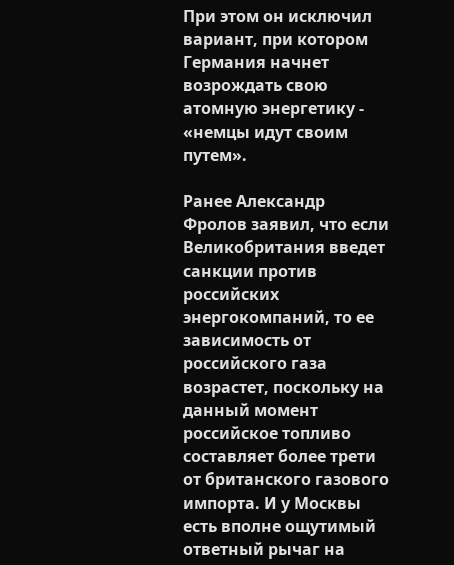При этом он исключил вариант, при котором Германия начнет возрождать свою атомную энергетику - «немцы идут своим путем».

Ранее Александр Фролов заявил, что если Великобритания введет санкции против российских энергокомпаний, то ее зависимость от российского газа возрастет, поскольку на данный момент российское топливо составляет более трети от британского газового импорта. И у Москвы есть вполне ощутимый ответный рычаг на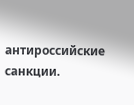антироссийские санкции.